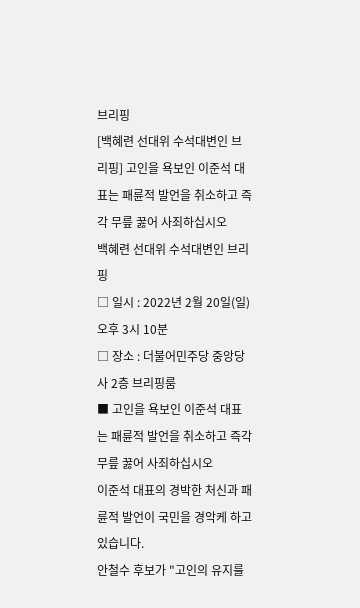브리핑
[백혜련 선대위 수석대변인 브리핑] 고인을 욕보인 이준석 대표는 패륜적 발언을 취소하고 즉각 무릎 꿇어 사죄하십시오
백혜련 선대위 수석대변인 브리핑
□ 일시 : 2022년 2월 20일(일) 오후 3시 10분
□ 장소 : 더불어민주당 중앙당사 2층 브리핑룸
■ 고인을 욕보인 이준석 대표는 패륜적 발언을 취소하고 즉각 무릎 꿇어 사죄하십시오
이준석 대표의 경박한 처신과 패륜적 발언이 국민을 경악케 하고 있습니다.
안철수 후보가 "고인의 유지를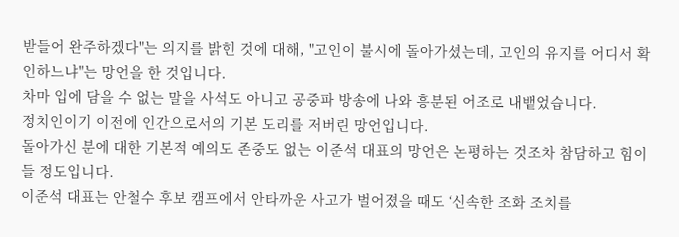받들어 완주하겠다"는 의지를 밝힌 것에 대해, "고인이 불시에 돌아가셨는데, 고인의 유지를 어디서 확인하느냐"는 망언을 한 것입니다.
차마 입에 담을 수 없는 말을 사석도 아니고 공중파 방송에 나와 흥분된 어조로 내뱉었습니다.
정치인이기 이전에 인간으로서의 기본 도리를 저버린 망언입니다.
돌아가신 분에 대한 기본적 예의도 존중도 없는 이준석 대표의 망언은 논평하는 것조차 참담하고 힘이 들 정도입니다.
이준석 대표는 안철수 후보 캠프에서 안타까운 사고가 벌어졌을 때도 ‘신속한 조화 조치를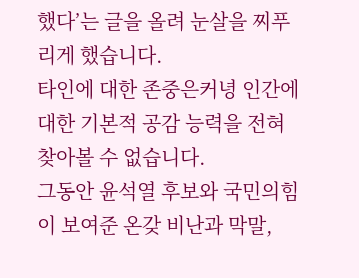했다’는 글을 올려 눈살을 찌푸리게 했습니다.
타인에 대한 존중은커녕 인간에 대한 기본적 공감 능력을 전혀 찾아볼 수 없습니다.
그동안 윤석열 후보와 국민의힘이 보여준 온갖 비난과 막말,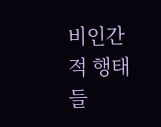비인간적 행태들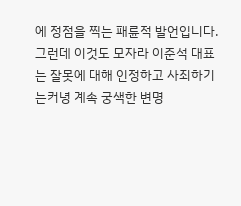에 정점을 찍는 패륜적 발언입니다.
그런데 이것도 모자라 이준석 대표는 잘못에 대해 인정하고 사죄하기는커녕 계속 궁색한 변명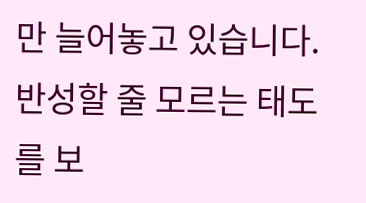만 늘어놓고 있습니다.
반성할 줄 모르는 태도를 보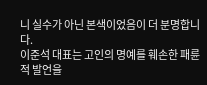니 실수가 아닌 본색이었음이 더 분명합니다.
이준석 대표는 고인의 명예를 훼손한 패륜적 발언을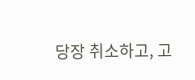당장 취소하고, 고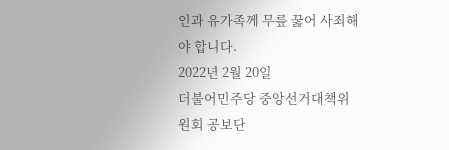인과 유가족께 무릎 꿇어 사죄해야 합니다.
2022년 2월 20일
더불어민주당 중앙선거대책위원회 공보단